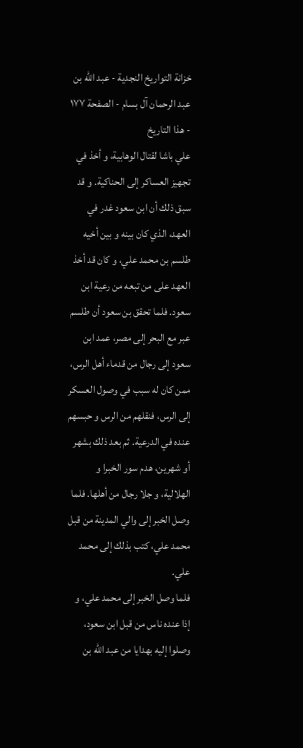خزانة التواريخ النجدية - عبد الله بن عبد الرحمان آل بسام - الصفحة ١٧٧ - هذا التاريخ
علي باشا لقتال الوهابية، و أخذ في تجهيز العساكر إلى الحناكية. و قد سبق ذلك أن ابن سعود غدر في العهد، الذي كان بينه و بين أخيه طلسم بن محمد علي، و كان قد أخذ العهد على من تبعه من رعية ابن سعود. فلما تحقق بن سعود أن طلسم عبر مع البحر إلى مصر، عمد ابن سعود إلى رجال من قدماء أهل الرس، ممن كان له سبب في وصول العسكر إلى الرس، فنقلهم من الرس و حبسهم عنده في الدرعية. ثم بعد ذلك بشهر أو شهرين، هدم سور الخبرا و الهلالية، و جلا رجال من أهلها. فلما وصل الخبر إلى والي المدينة من قبل محمد علي، كتب بذلك إلى محمد علي.
فلما وصل الخبر إلى محمد علي، و إذا عنده ناس من قبل ابن سعود، وصلوا إليه بهدايا من عبد اللّه بن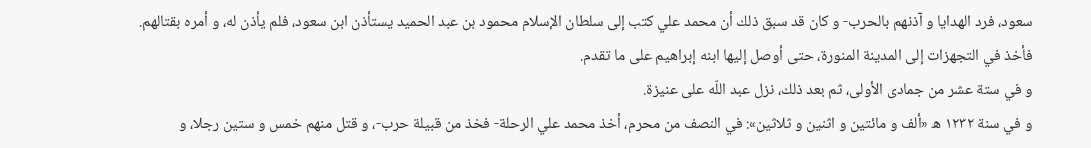سعود، فرد الهدايا و آذنهم بالحرب- و كان قد سبق ذلك أن محمد علي كتب إلى سلطان الإسلام محمود بن عبد الحميد يستأذن ابن سعود، فلم يأذن له، و أمره بقتالهم. فأخذ في التجهزات إلى المدينة المنورة، حتى أوصل إليها ابنه إبراهيم على ما تقدم.
و في ستة عشر من جمادى الأولى، ثم بعد ذلك، نزل عبد اللّه على عنيزة.
و في سنة ١٢٣٢ ه «ألف و مائتين و اثنين و ثلاثين»: في النصف من محرم، أخذ محمد علي الرحلة- فخذ من قبيلة حرب-، و قتل منهم خمس و ستين رجلا، و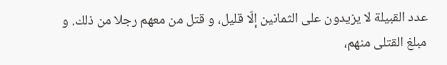عدد القبيلة لا يزيدون على الثمانين إلّا قليل، و قتل من معهم رجلا من ذلك. و مبلغ القتلى منهم،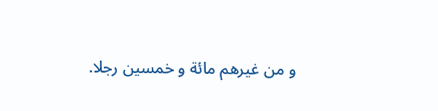و من غيرهم مائة و خمسين رجلا.